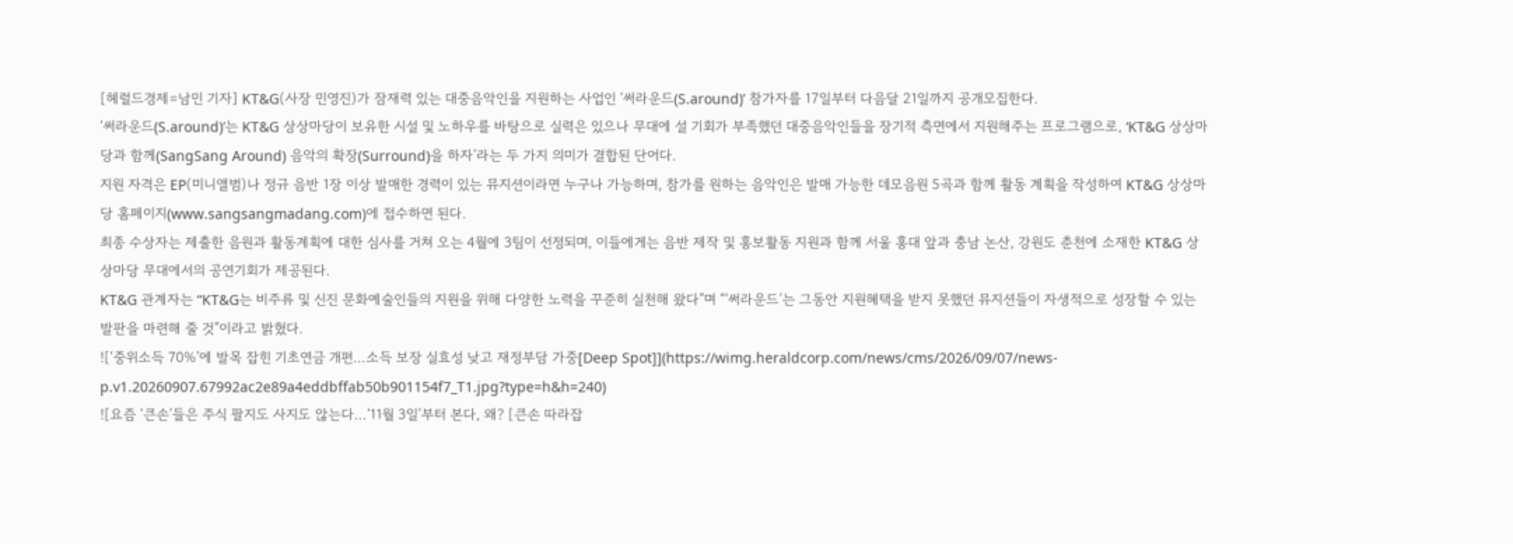[헤럴드경제=남민 기자] KT&G(사장 민영진)가 잠재력 있는 대중음악인을 지원하는 사업인 ‘써라운드(S.around)’ 참가자를 17일부터 다음달 21일까지 공개모집한다.
‘써라운드(S.around)’는 KT&G 상상마당이 보유한 시설 및 노하우를 바탕으로 실력은 있으나 무대에 설 기회가 부족했던 대중음악인들을 장기적 측면에서 지원해주는 프로그램으로, ‘KT&G 상상마당과 함께(SangSang Around) 음악의 확장(Surround)을 하자’라는 두 가지 의미가 결합된 단어다.
지원 자격은 EP(미니앨범)나 정규 음반 1장 이상 발매한 경력이 있는 뮤지션이라면 누구나 가능하며, 참가를 원하는 음악인은 발매 가능한 데모음원 5곡과 함께 활동 계획을 작성하여 KT&G 상상마당 홈페이지(www.sangsangmadang.com)에 접수하면 된다.
최종 수상자는 제출한 음원과 활동계획에 대한 심사를 거쳐 오는 4월에 3팀이 선정되며, 이들에게는 음반 제작 및 홍보활동 지원과 함께 서울 홍대 앞과 충남 논산, 강원도 춘천에 소재한 KT&G 상상마당 무대에서의 공연기회가 제공된다.
KT&G 관계자는 “KT&G는 비주류 및 신진 문화예술인들의 지원을 위해 다양한 노력을 꾸준히 실천해 왔다”며 “‘써라운드’는 그동안 지원혜택을 받지 못했던 뮤지션들이 자생적으로 성장할 수 있는 발판을 마련해 줄 것”이라고 밝혔다.
![‘중위소득 70%’에 발목 잡힌 기초연금 개편…소득 보장 실효성 낮고 재정부담 가중[Deep Spot]](https://wimg.heraldcorp.com/news/cms/2026/09/07/news-p.v1.20260907.67992ac2e89a4eddbffab50b901154f7_T1.jpg?type=h&h=240)
![요즘 ‘큰손’들은 주식 팔지도 사지도 않는다…‘11월 3일’부터 본다, 왜? [큰손 따라잡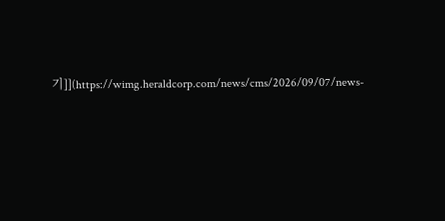기]](https://wimg.heraldcorp.com/news/cms/2026/09/07/news-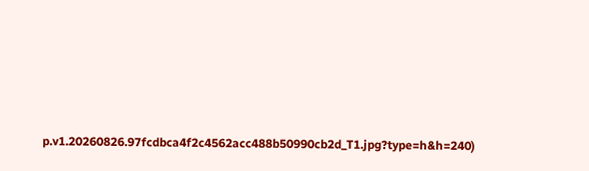p.v1.20260826.97fcdbca4f2c4562acc488b50990cb2d_T1.jpg?type=h&h=240)